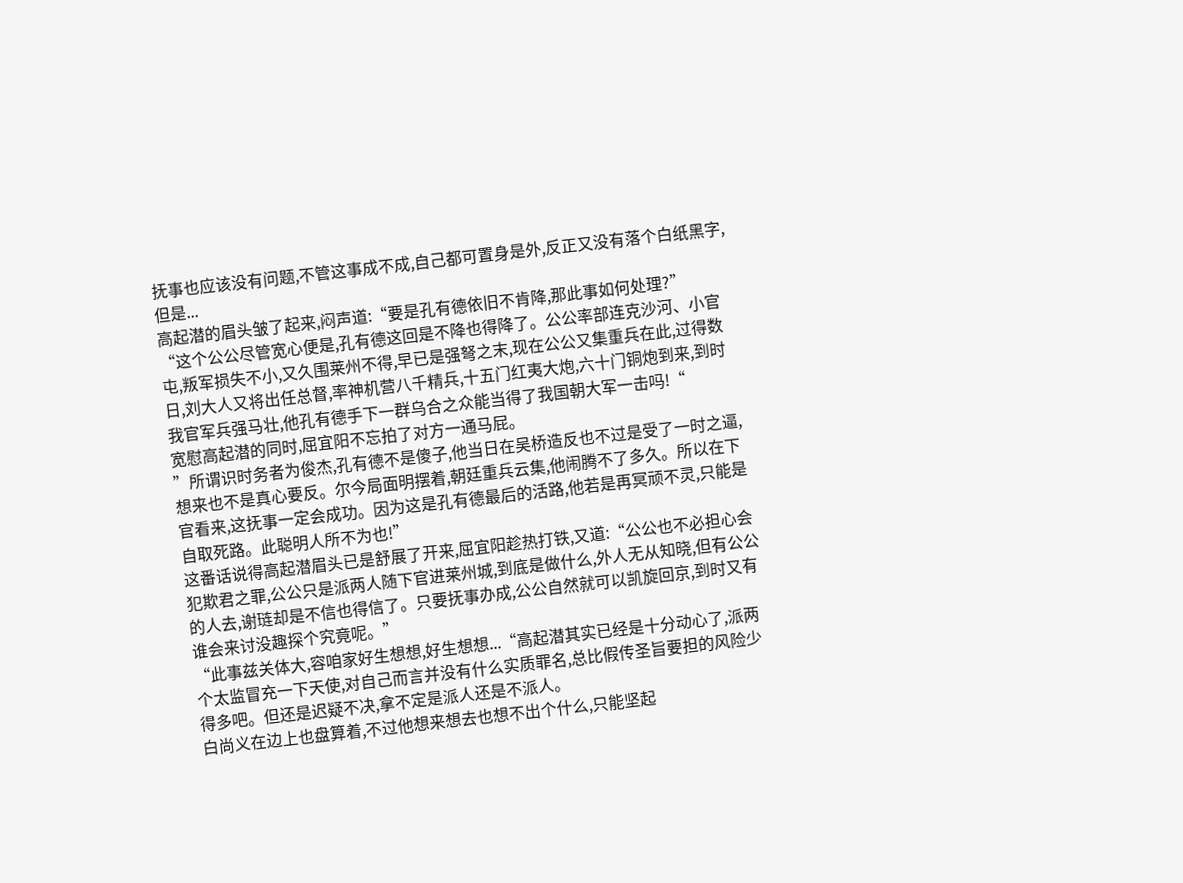抚事也应该没有问题,不管这事成不成,自己都可置身是外,反正又没有落个白纸黑字,但是...
高起潜的眉头皱了起来,闷声道:“要是孔有德依旧不肯降,那此事如何处理?”
“这个公公尽管宽心便是,孔有德这回是不降也得降了。公公率部连克沙河、小官屯,叛军损失不小,又久围莱州不得,早已是强弩之末,现在公公又集重兵在此,过得数日,刘大人又将出任总督,率神机营八千精兵,十五门红夷大炮,六十门铜炮到来,到时我官军兵强马壮,他孔有德手下一群乌合之众能当得了我国朝大军一击吗!“
宽慰高起潜的同时,屈宜阳不忘拍了对方一通马屁。
”所谓识时务者为俊杰,孔有德不是傻子,他当日在吴桥造反也不过是受了一时之逼,想来也不是真心要反。尔今局面明摆着,朝廷重兵云集,他闹腾不了多久。所以在下官看来,这抚事一定会成功。因为这是孔有德最后的活路,他若是再冥顽不灵,只能是自取死路。此聪明人所不为也!”
这番话说得高起潜眉头已是舒展了开来,屈宜阳趁热打铁,又道:“公公也不必担心会犯欺君之罪,公公只是派两人随下官进莱州城,到底是做什么,外人无从知晓,但有公公的人去,谢琏却是不信也得信了。只要抚事办成,公公自然就可以凯旋回京,到时又有谁会来讨没趣探个究竟呢。”
“此事兹关体大,容咱家好生想想,好生想想...“高起潜其实已经是十分动心了,派两个太监冒充一下天使,对自己而言并没有什么实质罪名,总比假传圣旨要担的风险少得多吧。但还是迟疑不决,拿不定是派人还是不派人。
白尚义在边上也盘算着,不过他想来想去也想不出个什么,只能坚起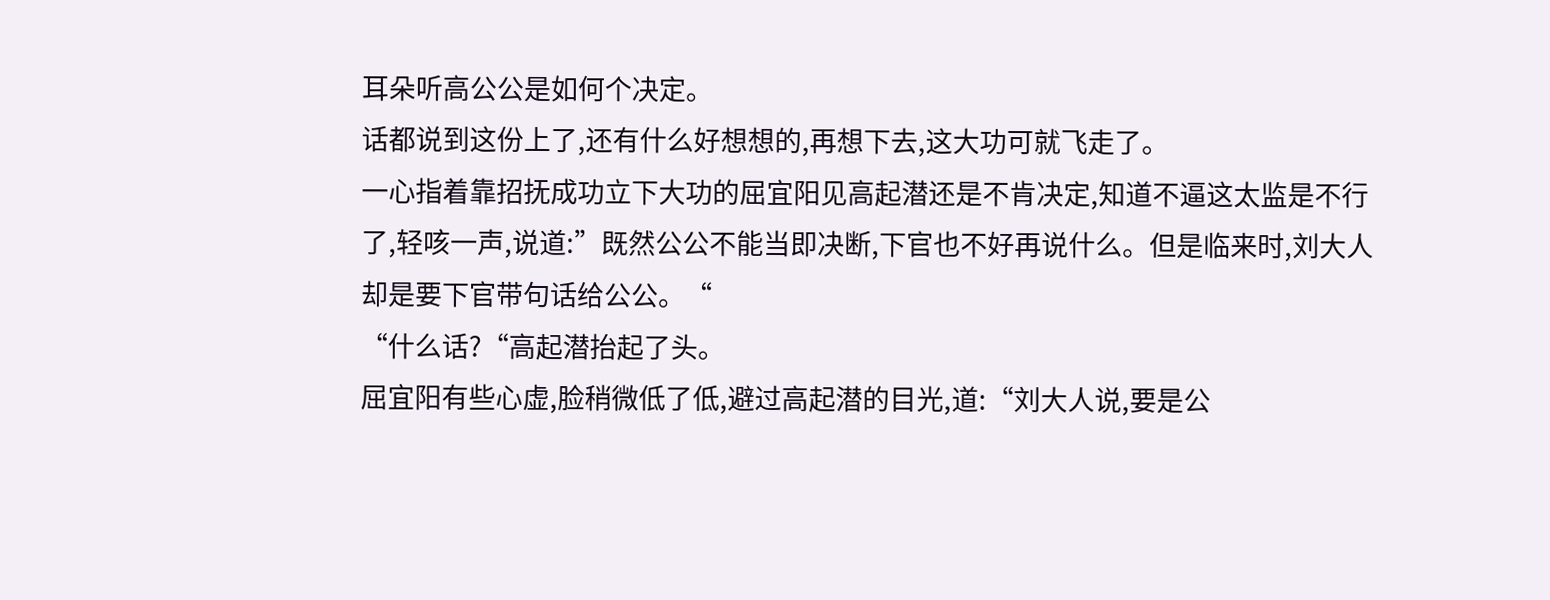耳朵听高公公是如何个决定。
话都说到这份上了,还有什么好想想的,再想下去,这大功可就飞走了。
一心指着靠招抚成功立下大功的屈宜阳见高起潜还是不肯决定,知道不逼这太监是不行了,轻咳一声,说道:”既然公公不能当即决断,下官也不好再说什么。但是临来时,刘大人却是要下官带句话给公公。“
“什么话?“高起潜抬起了头。
屈宜阳有些心虚,脸稍微低了低,避过高起潜的目光,道:“刘大人说,要是公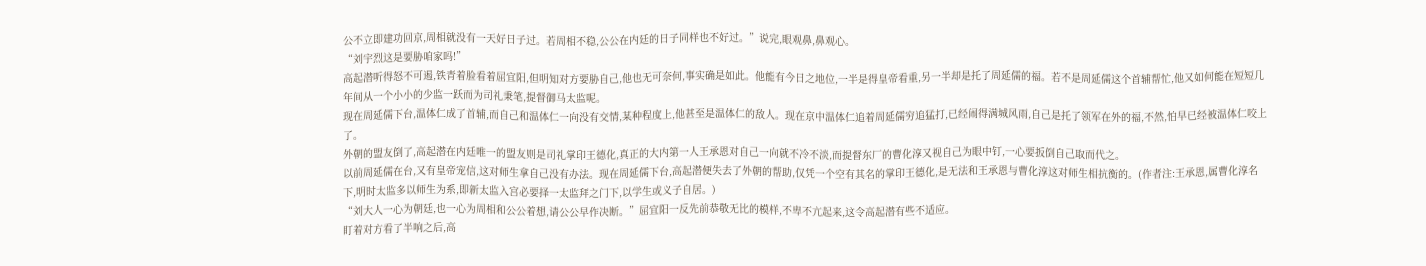公不立即建功回京,周相就没有一天好日子过。若周相不稳,公公在内廷的日子同样也不好过。”说完,眼观鼻,鼻观心。
“刘宇烈这是要胁咱家吗!”
高起潜听得怒不可遏,铁青着脸看着屈宜阳,但明知对方要胁自己,他也无可奈何,事实确是如此。他能有今日之地位,一半是得皇帝看重,另一半却是托了周延儒的福。若不是周延儒这个首辅帮忙,他又如何能在短短几年间从一个小小的少监一跃而为司礼秉笔,提督御马太监呢。
现在周延儒下台,温体仁成了首辅,而自己和温体仁一向没有交情,某种程度上,他甚至是温体仁的敌人。现在京中温体仁追着周延儒穷追猛打,已经闹得满城风雨,自己是托了领军在外的福,不然,怕早已经被温体仁咬上了。
外朝的盟友倒了,高起潜在内廷唯一的盟友则是司礼掌印王德化,真正的大内第一人王承恩对自己一向就不冷不淡,而提督东厂的曹化淳又视自己为眼中钉,一心要扳倒自己取而代之。
以前周延儒在台,又有皇帝宠信,这对师生拿自己没有办法。现在周延儒下台,高起潜便失去了外朝的帮助,仅凭一个空有其名的掌印王德化,是无法和王承恩与曹化淳这对师生相抗衡的。(作者注:王承恩,属曹化淳名下,明时太监多以师生为系,即新太监入宫必要择一太监拜之门下,以学生或义子自居。)
“刘大人一心为朝廷,也一心为周相和公公着想,请公公早作决断。”屈宜阳一反先前恭敬无比的模样,不卑不亢起来,这令高起潜有些不适应。
盯着对方看了半响之后,高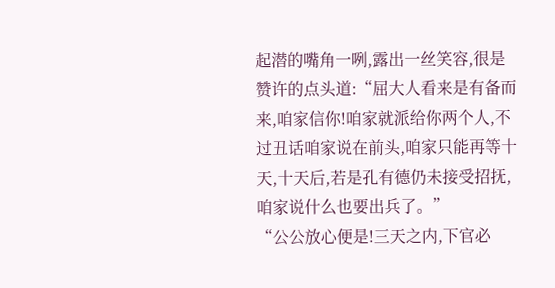起潜的嘴角一咧,露出一丝笑容,很是赞许的点头道:“屈大人看来是有备而来,咱家信你!咱家就派给你两个人,不过丑话咱家说在前头,咱家只能再等十天,十天后,若是孔有德仍未接受招抚,咱家说什么也要出兵了。”
“公公放心便是!三天之内,下官必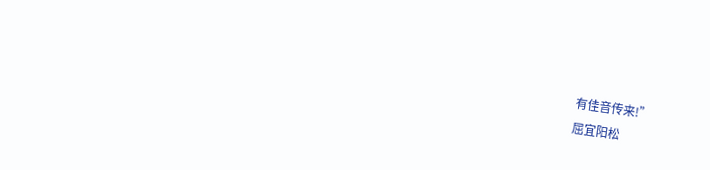有佳音传来!”
屈宜阳松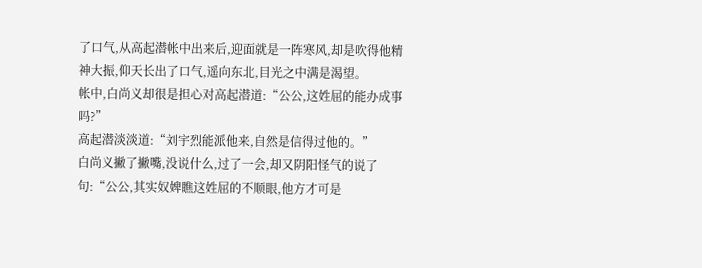了口气,从高起潜帐中出来后,迎面就是一阵寒风,却是吹得他精神大振,仰天长出了口气,遥向东北,目光之中满是渴望。
帐中,白尚义却很是担心对高起潜道:“公公,这姓屈的能办成事吗?”
高起潜淡淡道:“刘宇烈能派他来,自然是信得过他的。”
白尚义撇了撇嘴,没说什么,过了一会,却又阴阳怪气的说了句:“公公,其实奴婢瞧这姓屈的不顺眼,他方才可是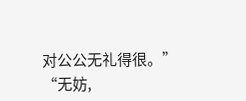对公公无礼得很。”
“无妨,